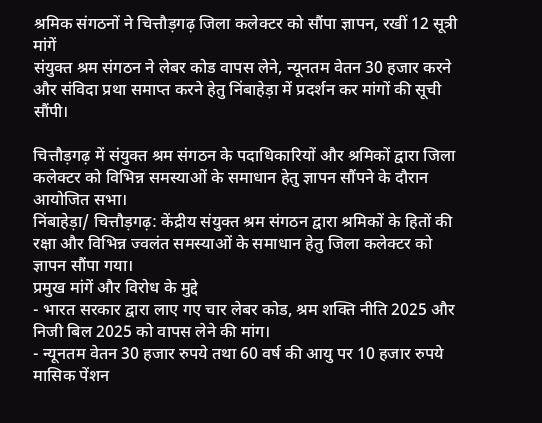श्रमिक संगठनों ने चित्तौड़गढ़ जिला कलेक्टर को सौंपा ज्ञापन, रखीं 12 सूत्री मांगें
संयुक्त श्रम संगठन ने लेबर कोड वापस लेने, न्यूनतम वेतन 30 हजार करने और संविदा प्रथा समाप्त करने हेतु निंबाहेड़ा में प्रदर्शन कर मांगों की सूची सौंपी।

चित्तौड़गढ़ में संयुक्त श्रम संगठन के पदाधिकारियों और श्रमिकों द्वारा जिला कलेक्टर को विभिन्न समस्याओं के समाधान हेतु ज्ञापन सौंपने के दौरान आयोजित सभा।
निंबाहेड़ा/ चित्तौड़गढ़: केंद्रीय संयुक्त श्रम संगठन द्वारा श्रमिकों के हितों की रक्षा और विभिन्न ज्वलंत समस्याओं के समाधान हेतु जिला कलेक्टर को ज्ञापन सौंपा गया।
प्रमुख मांगें और विरोध के मुद्दे
- भारत सरकार द्वारा लाए गए चार लेबर कोड, श्रम शक्ति नीति 2025 और निजी बिल 2025 को वापस लेने की मांग।
- न्यूनतम वेतन 30 हजार रुपये तथा 60 वर्ष की आयु पर 10 हजार रुपये मासिक पेंशन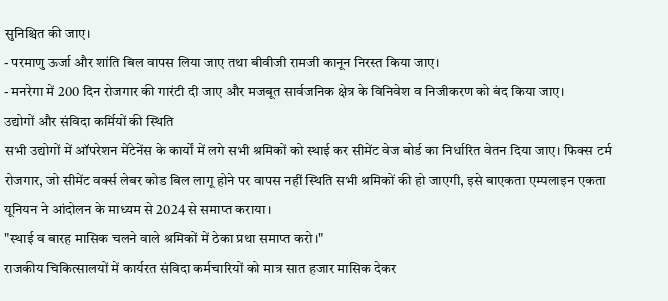सुनिश्चित की जाए।
- परमाणु ऊर्जा और शांति बिल वापस लिया जाए तथा बीवीजी रामजी कानून निरस्त किया जाए।
- मनरेगा में 200 दिन रोजगार की गारंटी दी जाए और मजबूत सार्वजनिक क्षेत्र के विनिवेश व निजीकरण को बंद किया जाए।
उद्योगों और संविदा कर्मियों की स्थिति
सभी उद्योगों में ऑपरेशन मेंटेनेंस के कार्यों में लगे सभी श्रमिकों को स्थाई कर सीमेंट वेज बोर्ड का निर्धारित वेतन दिया जाए। फिक्स टर्म रोजगार, जो सीमेंट वर्क्स लेबर कोड बिल लागू होने पर वापस नहीं स्थिति सभी श्रमिकों की हो जाएगी, इसे बाएकता एम्पलाइन एकता यूनियन ने आंदोलन के माध्यम से 2024 से समाप्त कराया।
"स्थाई व बारह मासिक चलने वाले श्रमिकों में ठेका प्रथा समाप्त करो।"
राजकीय चिकित्सालयों में कार्यरत संविदा कर्मचारियों को मात्र सात हजार मासिक देकर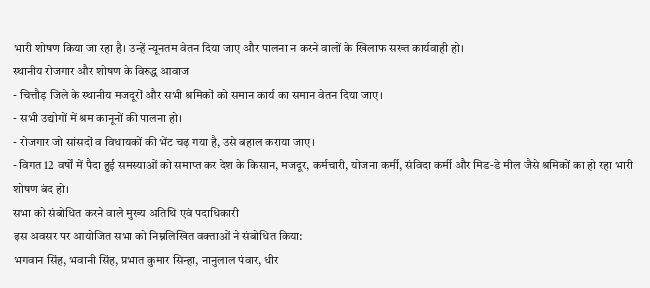भारी शोषण किया जा रहा है। उन्हें न्यूनतम वेतन दिया जाए और पालना न करने वालों के खिलाफ सख्त कार्यवाही हो।
स्थानीय रोजगार और शोषण के विरुद्ध आवाज
- चित्तौड़ जिले के स्थानीय मजदूरों और सभी श्रमिकों को समान कार्य का समान वेतन दिया जाए।
- सभी उद्योगों में श्रम कानूनों की पालना हो।
- रोजगार जो सांसदों व विधायकों की भेंट चढ़ गया है, उसे बहाल कराया जाए।
- विगत 12 वर्षों में पैदा हुई समस्याओं को समाप्त कर देश के किसान, मजदूर, कर्मचारी, योजना कर्मी, संविदा कर्मी और मिड-डे मील जैसे श्रमिकों का हो रहा भारी शोषण बंद हो।
सभा को संबोधित करने वाले मुख्य अतिथि एवं पदाधिकारी
इस अवसर पर आयोजित सभा को निम्नलिखित वक्ताओं ने संबोधित किया:
भगवान सिंह, भवानी सिंह, प्रभात कुमार सिन्हा, नानुलाल पंवार, धीर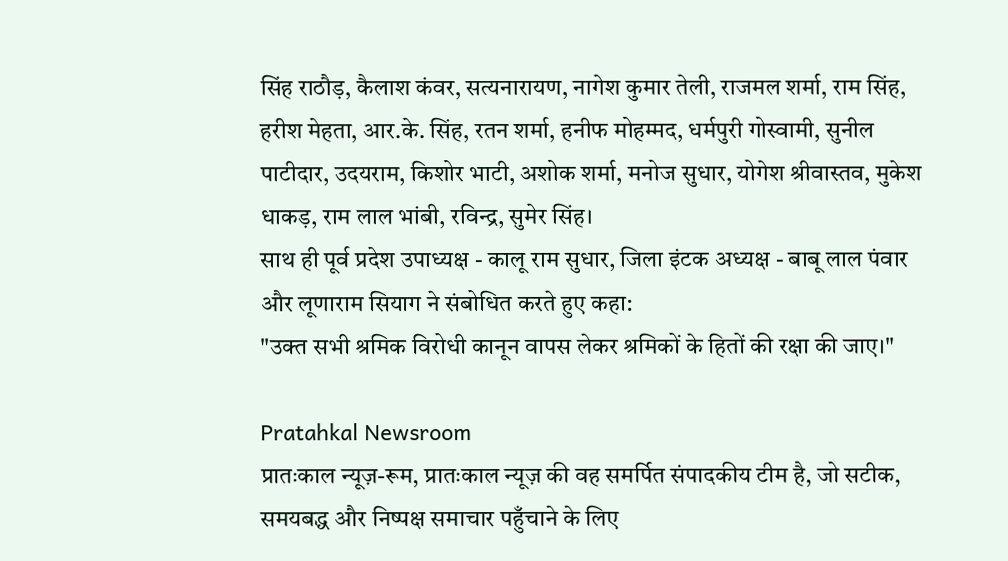सिंह राठौड़, कैलाश कंवर, सत्यनारायण, नागेश कुमार तेली, राजमल शर्मा, राम सिंह, हरीश मेहता, आर.के. सिंह, रतन शर्मा, हनीफ मोहम्मद, धर्मपुरी गोस्वामी, सुनील पाटीदार, उदयराम, किशोर भाटी, अशोक शर्मा, मनोज सुधार, योगेश श्रीवास्तव, मुकेश धाकड़, राम लाल भांबी, रविन्द्र, सुमेर सिंह।
साथ ही पूर्व प्रदेश उपाध्यक्ष - कालू राम सुधार, जिला इंटक अध्यक्ष - बाबू लाल पंवार और लूणाराम सियाग ने संबोधित करते हुए कहा:
"उक्त सभी श्रमिक विरोधी कानून वापस लेकर श्रमिकों के हितों की रक्षा की जाए।"

Pratahkal Newsroom
प्रातःकाल न्यूज़-रूम, प्रातःकाल न्यूज़ की वह समर्पित संपादकीय टीम है, जो सटीक, समयबद्ध और निष्पक्ष समाचार पहुँचाने के लिए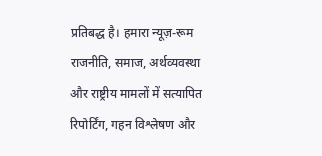प्रतिबद्ध है। हमारा न्यूज़-रूम राजनीति, समाज, अर्थव्यवस्था और राष्ट्रीय मामलों में सत्यापित रिपोर्टिंग, गहन विश्लेषण और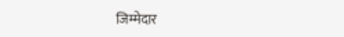जिम्मेदार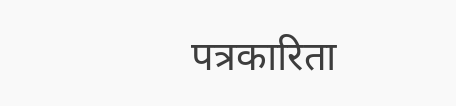पत्रकारिता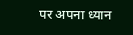पर अपना ध्यान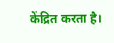केंद्रित करता है।